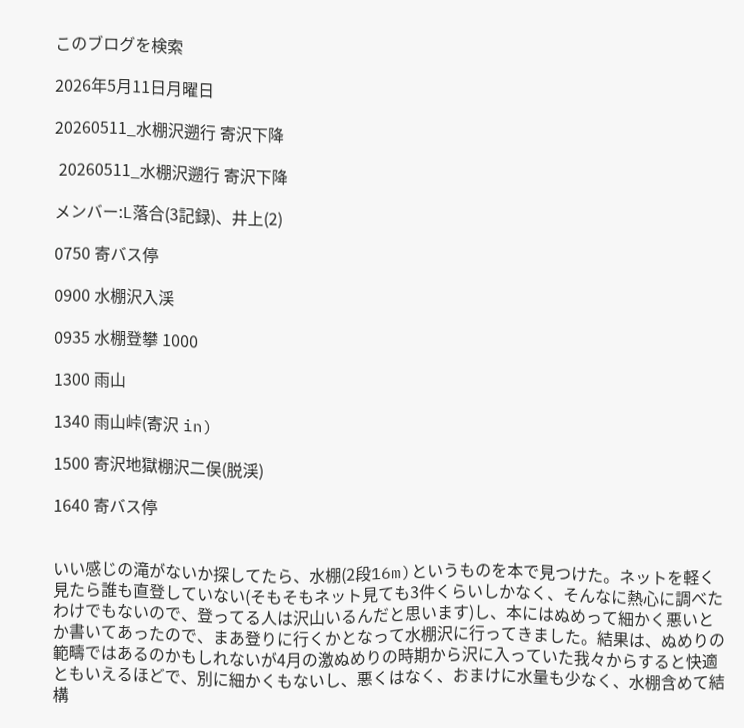このブログを検索

2026年5月11日月曜日

20260511_水棚沢遡行 寄沢下降

 20260511_水棚沢遡行 寄沢下降

メンバー:L落合(3記録)、井上(2)

0750 寄バス停

0900 水棚沢入渓

0935 水棚登攀 1000

1300 雨山

1340 雨山峠(寄沢 in)

1500 寄沢地獄棚沢二俣(脱渓)

1640 寄バス停


いい感じの滝がないか探してたら、水棚(2段16m)というものを本で見つけた。ネットを軽く見たら誰も直登していない(そもそもネット見ても3件くらいしかなく、そんなに熱心に調べたわけでもないので、登ってる人は沢山いるんだと思います)し、本にはぬめって細かく悪いとか書いてあったので、まあ登りに行くかとなって水棚沢に行ってきました。結果は、ぬめりの範疇ではあるのかもしれないが4月の激ぬめりの時期から沢に入っていた我々からすると快適ともいえるほどで、別に細かくもないし、悪くはなく、おまけに水量も少なく、水棚含めて結構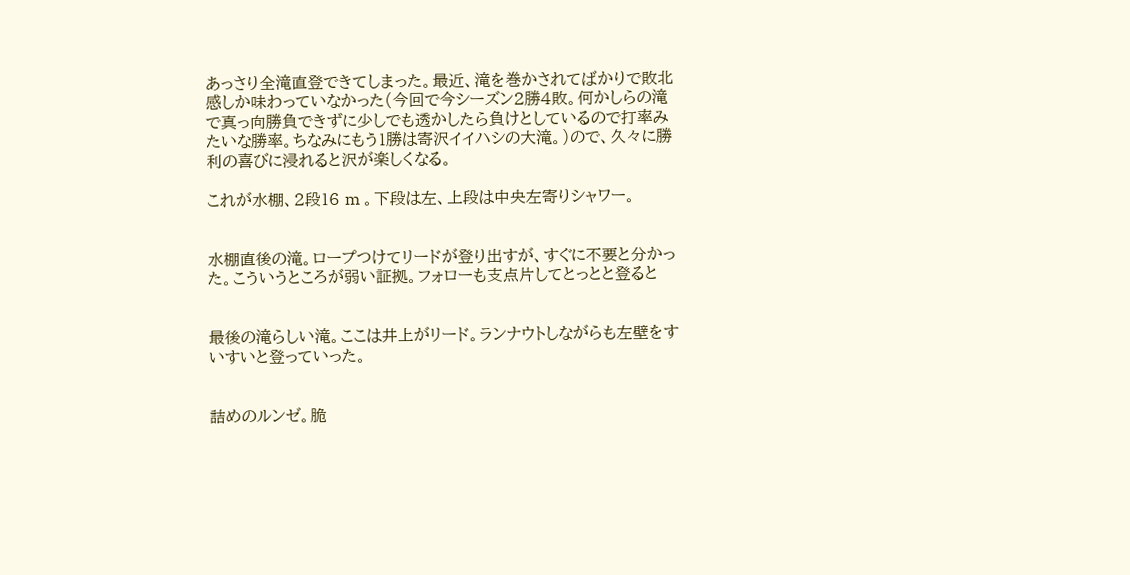あっさり全滝直登できてしまった。最近、滝を巻かされてばかりで敗北感しか味わっていなかった(今回で今シーズン2勝4敗。何かしらの滝で真っ向勝負できずに少しでも透かしたら負けとしているので打率みたいな勝率。ちなみにもう1勝は寄沢イイハシの大滝。)ので、久々に勝利の喜びに浸れると沢が楽しくなる。

これが水棚、2段16 m 。下段は左、上段は中央左寄りシャワー。


水棚直後の滝。ロープつけてリードが登り出すが、すぐに不要と分かった。こういうところが弱い証拠。フォローも支点片してとっとと登ると


最後の滝らしい滝。ここは井上がリード。ランナウトしながらも左壁をすいすいと登っていった。


詰めのルンゼ。脆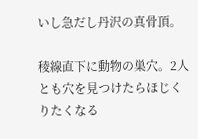いし急だし丹沢の真骨頂。

稜線直下に動物の巣穴。2人とも穴を見つけたらほじくりたくなる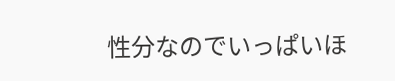性分なのでいっぱいほ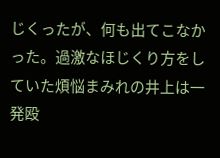じくったが、何も出てこなかった。過激なほじくり方をしていた煩悩まみれの井上は一発殴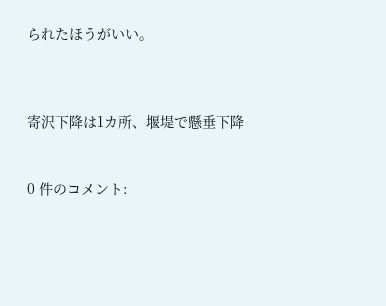られたほうがいい。



寄沢下降は1カ所、堰堤で懸垂下降


0 件のコメント: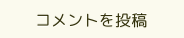コメントを投稿